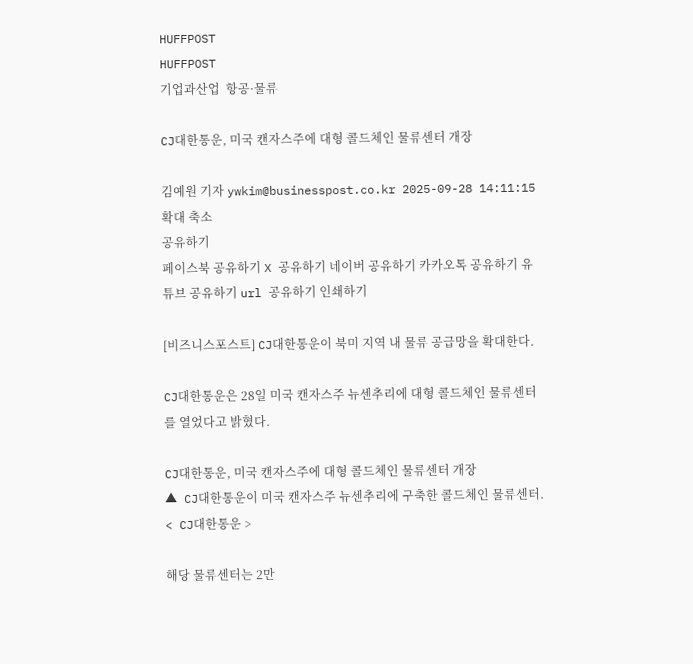HUFFPOST
HUFFPOST
기업과산업  항공·물류

CJ대한통운, 미국 캔자스주에 대형 콜드체인 물류센터 개장

김예원 기자 ywkim@businesspost.co.kr 2025-09-28 14:11:15
확대 축소
공유하기
페이스북 공유하기 X 공유하기 네이버 공유하기 카카오톡 공유하기 유튜브 공유하기 url 공유하기 인쇄하기

[비즈니스포스트] CJ대한통운이 북미 지역 내 물류 공급망을 확대한다.

CJ대한통운은 28일 미국 캔자스주 뉴센추리에 대형 콜드체인 물류센터를 열었다고 밝혔다.

CJ대한통운, 미국 캔자스주에 대형 콜드체인 물류센터 개장
▲ CJ대한통운이 미국 캔자스주 뉴센추리에 구축한 콜드체인 물류센터. < CJ대한통운 >

해당 물류센터는 2만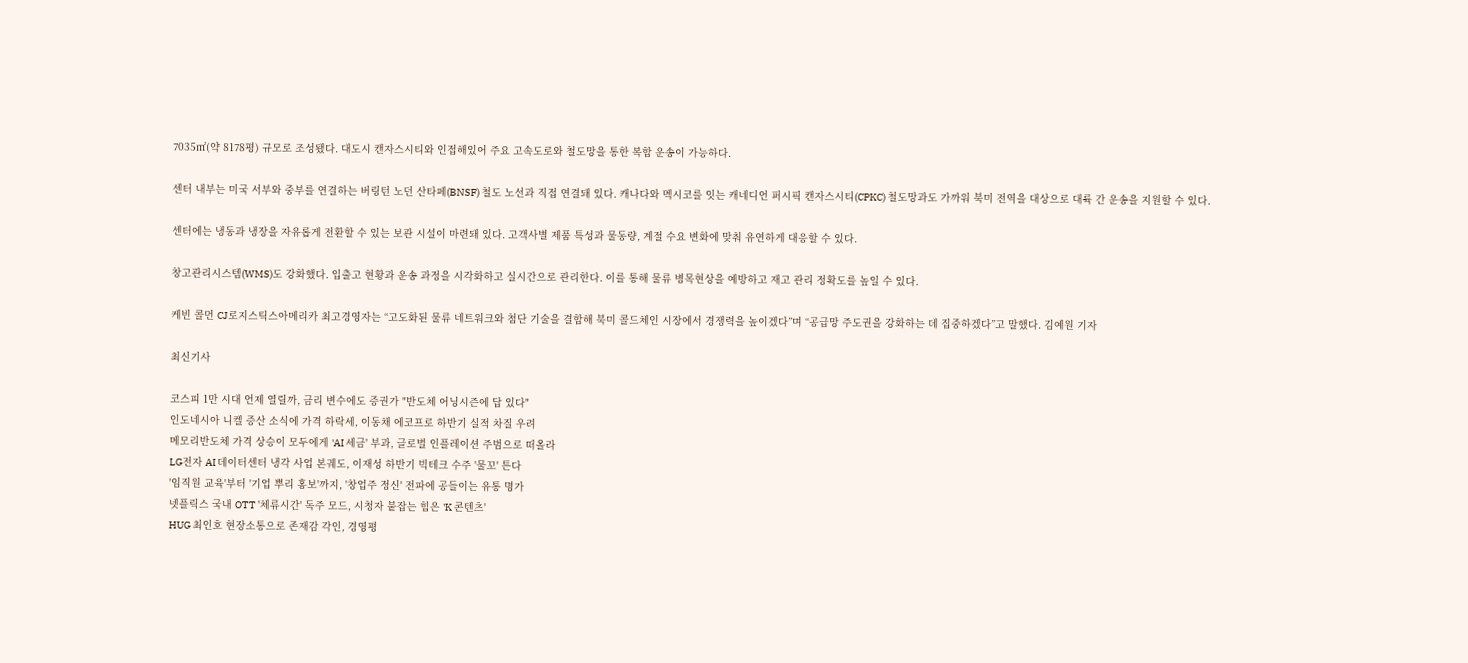7035㎡(약 8178평) 규모로 조성됐다. 대도시 캔자스시티와 인접해있어 주요 고속도로와 철도망을 통한 복합 운송이 가능하다.

센터 내부는 미국 서부와 중부를 연결하는 버링턴 노던 산타페(BNSF) 철도 노선과 직접 연결돼 있다. 캐나다와 멕시코를 잇는 캐네디언 퍼시픽 캔자스시티(CPKC) 철도망과도 가까워 북미 전역을 대상으로 대륙 간 운송을 지원할 수 있다.

센터에는 냉동과 냉장을 자유롭게 전환할 수 있는 보관 시설이 마련돼 있다. 고객사별 제품 특성과 물동량, 계절 수요 변화에 맞춰 유연하게 대응할 수 있다.

창고관리시스템(WMS)도 강화했다. 입출고 현황과 운송 과정을 시각화하고 실시간으로 관리한다. 이를 통해 물류 병목현상을 예방하고 재고 관리 정확도를 높일 수 있다.

케빈 콜먼 CJ로지스틱스아메리카 최고경영자는 “고도화된 물류 네트워크와 첨단 기술을 결합해 북미 콜드체인 시장에서 경쟁력을 높이겠다”며 “공급망 주도권을 강화하는 데 집중하겠다”고 말했다. 김예원 기자

최신기사

코스피 1만 시대 언제 열릴까, 금리 변수에도 증권가 "반도체 어닝시즌에 답 있다"
인도네시아 니켈 증산 소식에 가격 하락세, 이동채 에코프로 하반기 실적 차질 우려
메모리반도체 가격 상승이 모두에게 'AI 세금' 부과, 글로벌 인플레이션 주범으로 떠올라
LG전자 AI 데이터센터 냉각 사업 본궤도, 이재성 하반기 빅테크 수주 '물꼬' 튼다
'임직원 교육'부터 '기업 뿌리 홍보'까지, '창업주 정신' 전파에 공들이는 유통 명가
넷플릭스 국내 OTT '체류시간' 독주 모드, 시청자 붙잡는 힘은 'K 콘텐츠'
HUG 최인호 현장소통으로 존재감 각인, 경영평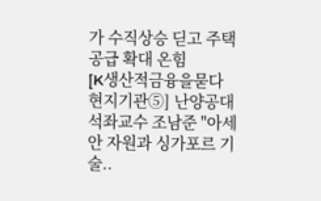가 수직상승 딛고 주택공급 확대 온힘
[K생산적금융을묻다 현지기관⑤] 난양공대 석좌교수 조남준 "아세안 자원과 싱가포르 기술..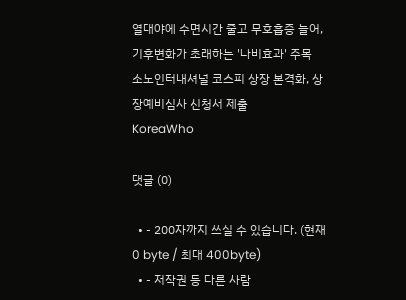열대야에 수면시간 줄고 무호흡증 늘어, 기후변화가 초래하는 '나비효과' 주목
소노인터내셔널 코스피 상장 본격화, 상장예비심사 신청서 제출
KoreaWho

댓글 (0)

  • - 200자까지 쓰실 수 있습니다. (현재 0 byte / 최대 400byte)
  • - 저작권 등 다른 사람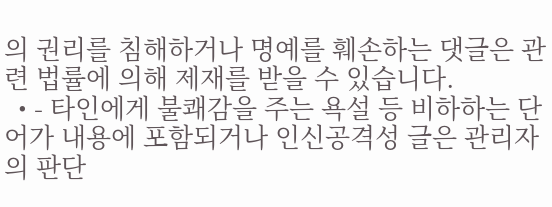의 권리를 침해하거나 명예를 훼손하는 댓글은 관련 법률에 의해 제재를 받을 수 있습니다.
  • - 타인에게 불쾌감을 주는 욕설 등 비하하는 단어가 내용에 포함되거나 인신공격성 글은 관리자의 판단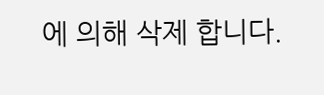에 의해 삭제 합니다.